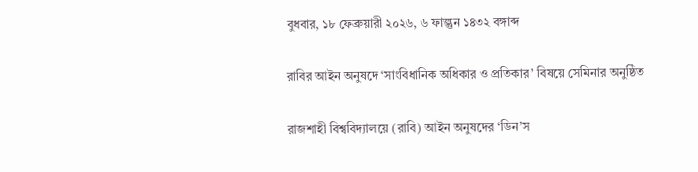বুধবার, ১৮ ফেব্রুয়ারী ২০২৬, ৬ ফাল্গুন ১৪৩২ বঙ্গাব্দ

রাবির আইন অনুষদে ‘সাংবিধানিক অধিকার ও প্রতিকার’ বিষয়ে সেমিনার অনুষ্ঠিত

রাজশাহী বিশ্ববিদ্যালয়ে (রাবি) আইন অনুষদের ‘ডিন’স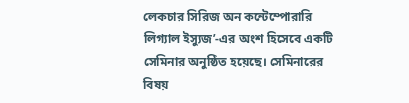লেকচার সিরিজ অন কন্টেম্পোরারি লিগ্যাল ইস্যুজ’-এর অংশ হিসেবে একটি সেমিনার অনুষ্ঠিত হয়েছে। সেমিনারের বিষয়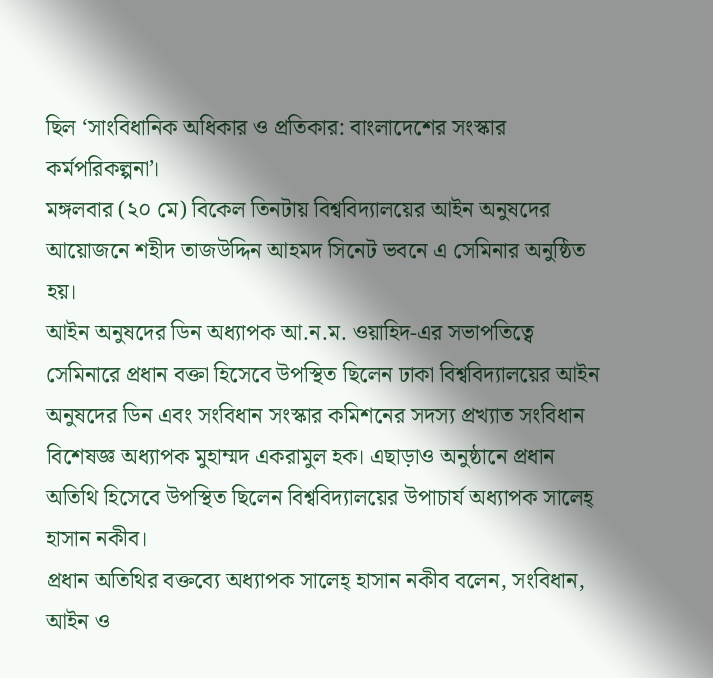ছিল ‘সাংবিধানিক অধিকার ও প্রতিকার: বাংলাদেশের সংস্কার কর্মপরিকল্পনা’।
মঙ্গলবার (২০ মে) বিকেল তিনটায় বিশ্ববিদ্যালয়ের আইন অনুষদের আয়োজনে শহীদ তাজউদ্দিন আহমদ সিনেট ভবনে এ সেমিনার অনুষ্ঠিত হয়।
আইন অনুষদের ডিন অধ্যাপক আ.ন.ম. ওয়াহিদ-এর সভাপতিত্বে সেমিনারে প্রধান বক্তা হিসেবে উপস্থিত ছিলেন ঢাকা বিশ্ববিদ্যালয়ের আইন অনুষদের ডিন এবং সংবিধান সংস্কার কমিশনের সদস্য প্রখ্যাত সংবিধান বিশেষজ্ঞ অধ্যাপক মুহাম্মদ একরামুল হক। এছাড়াও অনুষ্ঠানে প্রধান অতিথি হিসেবে উপস্থিত ছিলেন বিশ্ববিদ্যালয়ের উপাচার্য অধ্যাপক সালেহ্ হাসান নকীব।
প্রধান অতিথির বক্তব্যে অধ্যাপক সালেহ্ হাসান নকীব বলেন, সংবিধান, আইন ও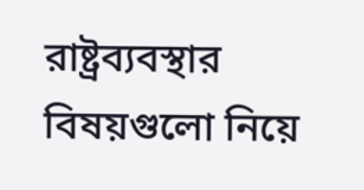রাষ্ট্রব্যবস্থার বিষয়গুলো নিয়ে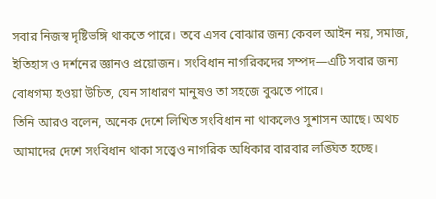সবার নিজস্ব দৃষ্টিভঙ্গি থাকতে পারে। তবে এসব বোঝার জন্য কেবল আইন নয়, সমাজ, ইতিহাস ও দর্শনের জ্ঞানও প্রয়োজন। সংবিধান নাগরিকদের সম্পদ—এটি সবার জন্য বোধগম্য হওয়া উচিত, যেন সাধারণ মানুষও তা সহজে বুঝতে পারে।
তিনি আরও বলেন, অনেক দেশে লিখিত সংবিধান না থাকলেও সুশাসন আছে। অথচ আমাদের দেশে সংবিধান থাকা সত্ত্বেও নাগরিক অধিকার বারবার লঙ্ঘিত হচ্ছে।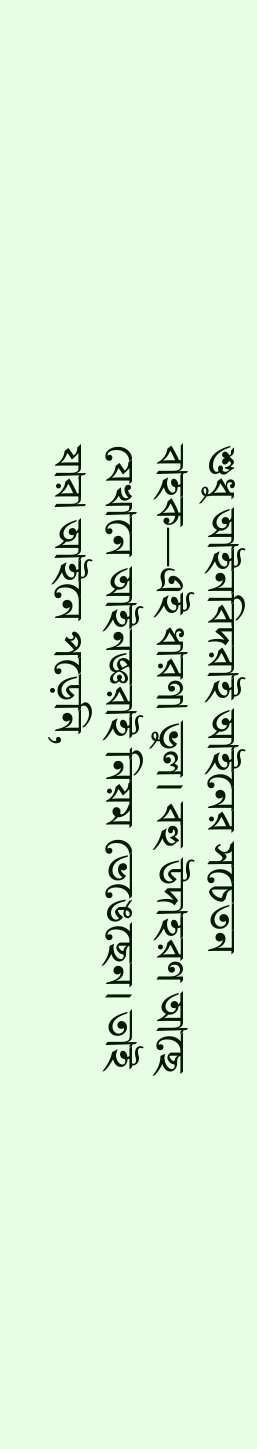শুধু আইনবিদরাই আইনের সচেতন বাহক—এই ধারণা ভুল। বহু উদাহরণ আছে যেখানে আইনজ্ঞরাই নিয়ম ভেঙেছেন। তাই যারা আইনে পড়েনি,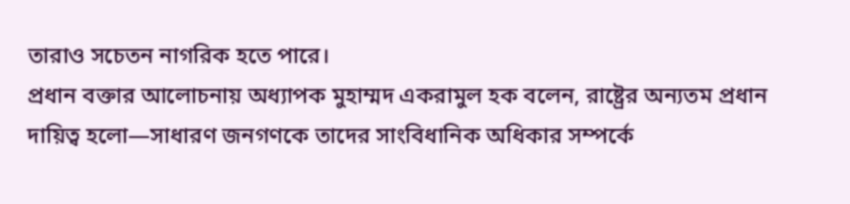তারাও সচেতন নাগরিক হতে পারে।
প্রধান বক্তার আলোচনায় অধ্যাপক মুহাম্মদ একরামুল হক বলেন, রাষ্ট্রের অন্যতম প্রধান দায়িত্ব হলো—সাধারণ জনগণকে তাদের সাংবিধানিক অধিকার সম্পর্কে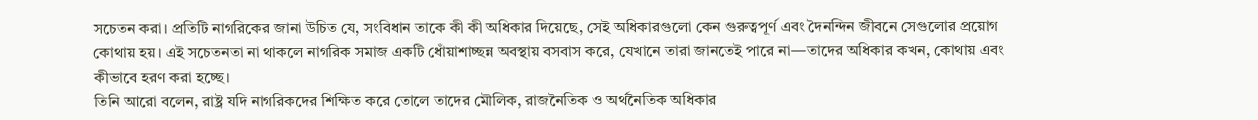সচেতন করা। প্রতিটি নাগরিকের জানা উচিত যে, সংবিধান তাকে কী কী অধিকার দিয়েছে, সেই অধিকারগুলো কেন গুরুত্বপূর্ণ এবং দৈনন্দিন জীবনে সেগুলোর প্রয়োগ কোথায় হয়। এই সচেতনতা না থাকলে নাগরিক সমাজ একটি ধোঁয়াশাচ্ছন্ন অবস্থায় বসবাস করে, যেখানে তারা জানতেই পারে না—তাদের অধিকার কখন, কোথায় এবং কীভাবে হরণ করা হচ্ছে।
তিনি আরো বলেন, রাষ্ট্র যদি নাগরিকদের শিক্ষিত করে তোলে তাদের মৌলিক, রাজনৈতিক ও অর্থনৈতিক অধিকার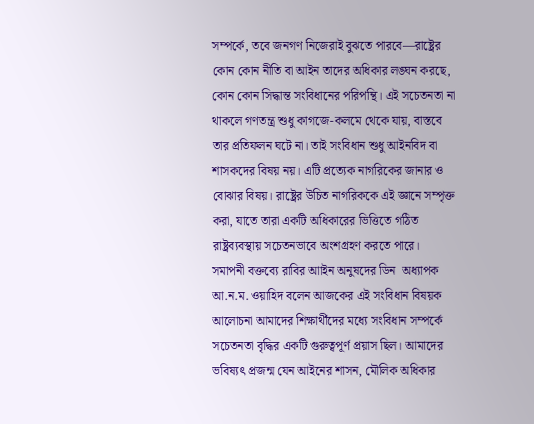সম্পর্কে, তবে জনগণ নিজেরাই বুঝতে পারবে—রাষ্ট্রের কোন কোন নীতি বা আইন তাদের অধিকার লঙ্ঘন করছে, কোন কোন সিদ্ধান্ত সংবিধানের পরিপন্থি। এই সচেতনতা না থাকলে গণতন্ত্র শুধু কাগজে-কলমে থেকে যায়, বাস্তবে তার প্রতিফলন ঘটে না। তাই সংবিধান শুধু আইনবিদ বা শাসকদের বিষয় নয়। এটি প্রত্যেক নাগরিকের জানার ও বোঝার বিষয়। রাষ্ট্রের উচিত নাগরিককে এই জ্ঞানে সম্পৃক্ত করা, যাতে তারা একটি অধিকারের ভিত্তিতে গঠিত রাষ্ট্রব্যবস্থায় সচেতনভাবে অংশগ্রহণ করতে পারে।
সমাপনী বক্তব্যে রাবির আাইন অনুষদের ডিন  অধ্যাপক আ.ন.ম. ওয়াহিদ বলেন আজকের এই সংবিধান বিষয়ক আলোচনা আমাদের শিক্ষার্থীদের মধ্যে সংবিধান সম্পর্কে সচেতনতা বৃদ্ধির একটি গুরুত্বপূর্ণ প্রয়াস ছিল। আমাদের ভবিষ্যৎ প্রজন্ম যেন আইনের শাসন, মৌলিক অধিকার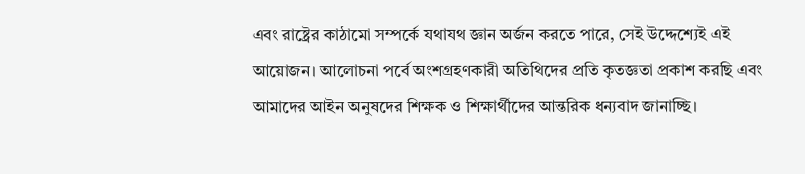এবং রাষ্ট্রের কাঠামো সম্পর্কে যথাযথ জ্ঞান অর্জন করতে পারে, সেই উদ্দেশ্যেই এই আয়োজন। আলোচনা পর্বে অংশগ্রহণকারী অতিথিদের প্রতি কৃতজ্ঞতা প্রকাশ করছি এবং আমাদের আইন অনুষদের শিক্ষক ও শিক্ষার্থীদের আন্তরিক ধন্যবাদ জানাচ্ছি।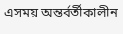এসময় অন্তর্বর্তীকালীন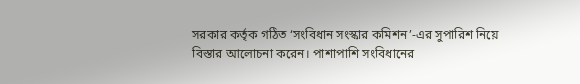সরকার কর্তৃক গঠিত ‘সংবিধান সংস্কার কমিশন’-এর সুপারিশ নিয়ে বিস্তার আলোচনা করেন। পাশাপাশি সংবিধানের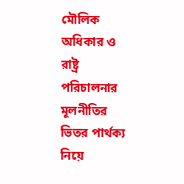মৌলিক অধিকার ও রাষ্ট্র পরিচালনার মূলনীতির ভিতর পার্থক্য নিয়ে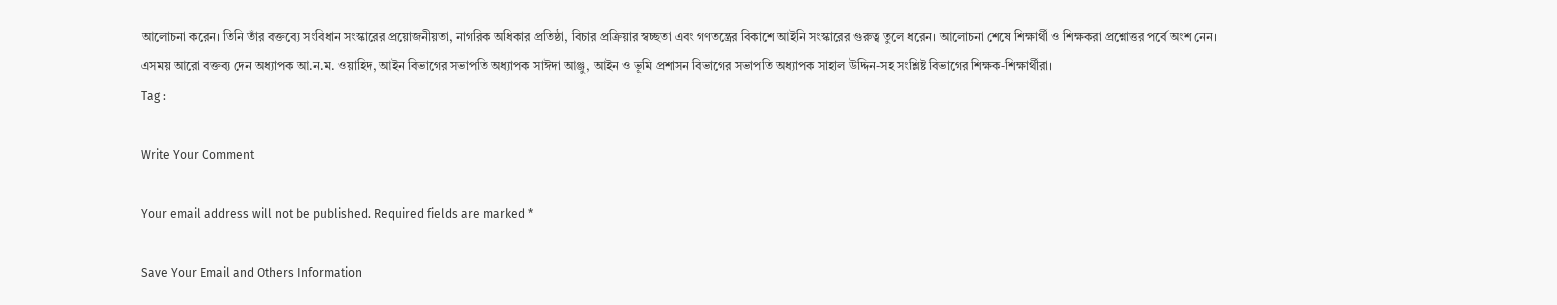আলোচনা করেন। তিনি তাঁর বক্তব্যে সংবিধান সংস্কারের প্রয়োজনীয়তা, নাগরিক অধিকার প্রতিষ্ঠা, বিচার প্রক্রিয়ার স্বচ্ছতা এবং গণতন্ত্রের বিকাশে আইনি সংস্কারের গুরুত্ব তুলে ধরেন। আলোচনা শেষে শিক্ষার্থী ও শিক্ষকরা প্রশ্নোত্তর পর্বে অংশ নেন।
এসময় আরো বক্তব্য দেন অধ্যাপক আ.ন.ম. ওয়াহিদ, আইন বিভাগের সভাপতি অধ্যাপক সাঈদা আঞ্জু, আইন ও ভূমি প্রশাসন বিভাগের সভাপতি অধ্যাপক সাহাল উদ্দিন-সহ সংশ্লিষ্ট বিভাগের শিক্ষক-শিক্ষার্থীরা।
Tag :

Write Your Comment

Your email address will not be published. Required fields are marked *

Save Your Email and Others Information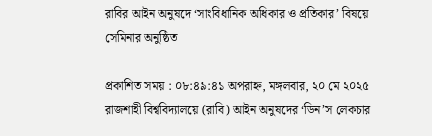রাবির আইন অনুষদে ‘সাংবিধানিক অধিকার ও প্রতিকার’ বিষয়ে সেমিনার অনুষ্ঠিত

প্রকাশিত সময় : ০৮:৪৯:৪১ অপরাহ্ন, মঙ্গলবার, ২০ মে ২০২৫
রাজশাহী বিশ্ববিদ্যালয়ে (রাবি) আইন অনুষদের ‘ডিন’স লেকচার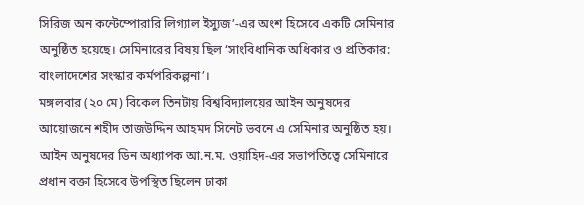সিরিজ অন কন্টেম্পোরারি লিগ্যাল ইস্যুজ’-এর অংশ হিসেবে একটি সেমিনার অনুষ্ঠিত হয়েছে। সেমিনারের বিষয় ছিল ‘সাংবিধানিক অধিকার ও প্রতিকার: বাংলাদেশের সংস্কার কর্মপরিকল্পনা’।
মঙ্গলবার (২০ মে) বিকেল তিনটায় বিশ্ববিদ্যালয়ের আইন অনুষদের আয়োজনে শহীদ তাজউদ্দিন আহমদ সিনেট ভবনে এ সেমিনার অনুষ্ঠিত হয়।
আইন অনুষদের ডিন অধ্যাপক আ.ন.ম. ওয়াহিদ-এর সভাপতিত্বে সেমিনারে প্রধান বক্তা হিসেবে উপস্থিত ছিলেন ঢাকা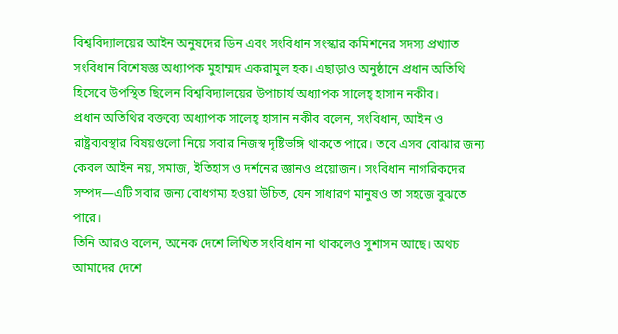বিশ্ববিদ্যালয়ের আইন অনুষদের ডিন এবং সংবিধান সংস্কার কমিশনের সদস্য প্রখ্যাত সংবিধান বিশেষজ্ঞ অধ্যাপক মুহাম্মদ একরামুল হক। এছাড়াও অনুষ্ঠানে প্রধান অতিথি হিসেবে উপস্থিত ছিলেন বিশ্ববিদ্যালয়ের উপাচার্য অধ্যাপক সালেহ্ হাসান নকীব।
প্রধান অতিথির বক্তব্যে অধ্যাপক সালেহ্ হাসান নকীব বলেন, সংবিধান, আইন ও রাষ্ট্রব্যবস্থার বিষয়গুলো নিয়ে সবার নিজস্ব দৃষ্টিভঙ্গি থাকতে পারে। তবে এসব বোঝার জন্য কেবল আইন নয়, সমাজ, ইতিহাস ও দর্শনের জ্ঞানও প্রয়োজন। সংবিধান নাগরিকদের সম্পদ—এটি সবার জন্য বোধগম্য হওয়া উচিত, যেন সাধারণ মানুষও তা সহজে বুঝতে পারে।
তিনি আরও বলেন, অনেক দেশে লিখিত সংবিধান না থাকলেও সুশাসন আছে। অথচ আমাদের দেশে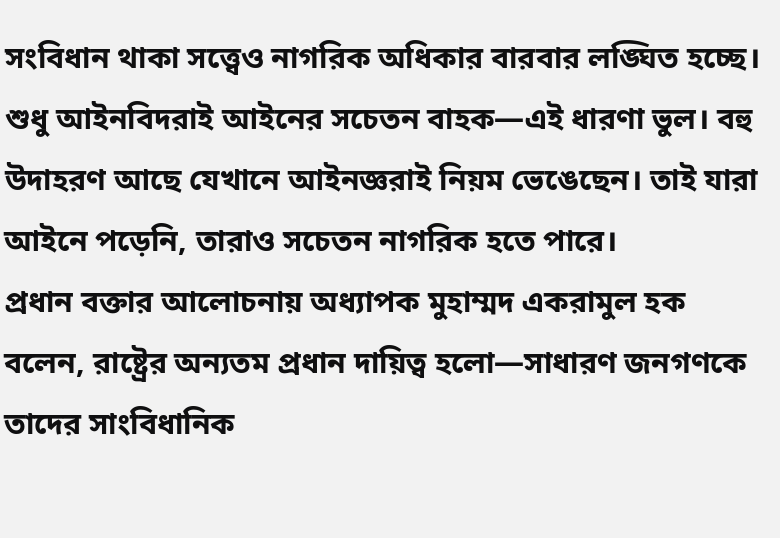সংবিধান থাকা সত্ত্বেও নাগরিক অধিকার বারবার লঙ্ঘিত হচ্ছে। শুধু আইনবিদরাই আইনের সচেতন বাহক—এই ধারণা ভুল। বহু উদাহরণ আছে যেখানে আইনজ্ঞরাই নিয়ম ভেঙেছেন। তাই যারা আইনে পড়েনি, তারাও সচেতন নাগরিক হতে পারে।
প্রধান বক্তার আলোচনায় অধ্যাপক মুহাম্মদ একরামুল হক বলেন, রাষ্ট্রের অন্যতম প্রধান দায়িত্ব হলো—সাধারণ জনগণকে তাদের সাংবিধানিক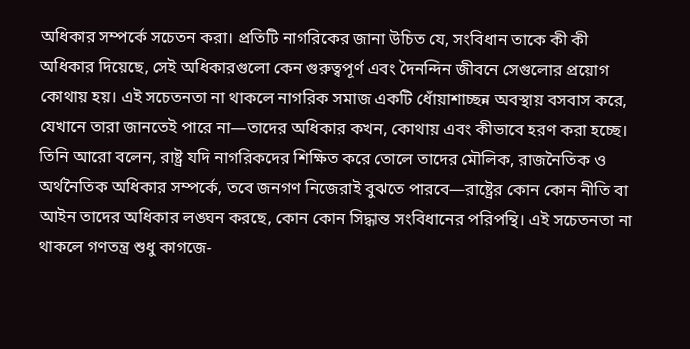অধিকার সম্পর্কে সচেতন করা। প্রতিটি নাগরিকের জানা উচিত যে, সংবিধান তাকে কী কী অধিকার দিয়েছে, সেই অধিকারগুলো কেন গুরুত্বপূর্ণ এবং দৈনন্দিন জীবনে সেগুলোর প্রয়োগ কোথায় হয়। এই সচেতনতা না থাকলে নাগরিক সমাজ একটি ধোঁয়াশাচ্ছন্ন অবস্থায় বসবাস করে, যেখানে তারা জানতেই পারে না—তাদের অধিকার কখন, কোথায় এবং কীভাবে হরণ করা হচ্ছে।
তিনি আরো বলেন, রাষ্ট্র যদি নাগরিকদের শিক্ষিত করে তোলে তাদের মৌলিক, রাজনৈতিক ও অর্থনৈতিক অধিকার সম্পর্কে, তবে জনগণ নিজেরাই বুঝতে পারবে—রাষ্ট্রের কোন কোন নীতি বা আইন তাদের অধিকার লঙ্ঘন করছে, কোন কোন সিদ্ধান্ত সংবিধানের পরিপন্থি। এই সচেতনতা না থাকলে গণতন্ত্র শুধু কাগজে-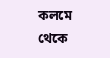কলমে থেকে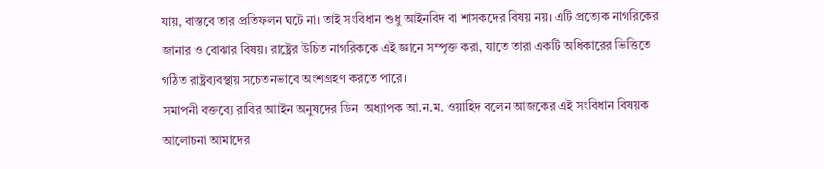যায়, বাস্তবে তার প্রতিফলন ঘটে না। তাই সংবিধান শুধু আইনবিদ বা শাসকদের বিষয় নয়। এটি প্রত্যেক নাগরিকের জানার ও বোঝার বিষয়। রাষ্ট্রের উচিত নাগরিককে এই জ্ঞানে সম্পৃক্ত করা, যাতে তারা একটি অধিকারের ভিত্তিতে গঠিত রাষ্ট্রব্যবস্থায় সচেতনভাবে অংশগ্রহণ করতে পারে।
সমাপনী বক্তব্যে রাবির আাইন অনুষদের ডিন  অধ্যাপক আ.ন.ম. ওয়াহিদ বলেন আজকের এই সংবিধান বিষয়ক আলোচনা আমাদের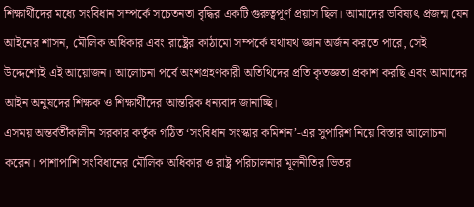শিক্ষার্থীদের মধ্যে সংবিধান সম্পর্কে সচেতনতা বৃদ্ধির একটি গুরুত্বপূর্ণ প্রয়াস ছিল। আমাদের ভবিষ্যৎ প্রজন্ম যেন আইনের শাসন, মৌলিক অধিকার এবং রাষ্ট্রের কাঠামো সম্পর্কে যথাযথ জ্ঞান অর্জন করতে পারে, সেই উদ্দেশ্যেই এই আয়োজন। আলোচনা পর্বে অংশগ্রহণকারী অতিথিদের প্রতি কৃতজ্ঞতা প্রকাশ করছি এবং আমাদের আইন অনুষদের শিক্ষক ও শিক্ষার্থীদের আন্তরিক ধন্যবাদ জানাচ্ছি।
এসময় অন্তর্বর্তীকালীন সরকার কর্তৃক গঠিত ‘সংবিধান সংস্কার কমিশন’-এর সুপারিশ নিয়ে বিস্তার আলোচনা করেন। পাশাপাশি সংবিধানের মৌলিক অধিকার ও রাষ্ট্র পরিচালনার মূলনীতির ভিতর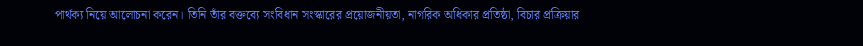পার্থক্য নিয়ে আলোচনা করেন। তিনি তাঁর বক্তব্যে সংবিধান সংস্কারের প্রয়োজনীয়তা, নাগরিক অধিকার প্রতিষ্ঠা, বিচার প্রক্রিয়ার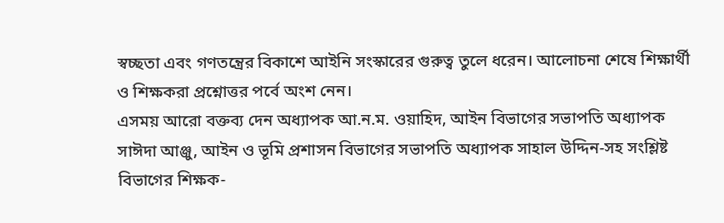স্বচ্ছতা এবং গণতন্ত্রের বিকাশে আইনি সংস্কারের গুরুত্ব তুলে ধরেন। আলোচনা শেষে শিক্ষার্থী ও শিক্ষকরা প্রশ্নোত্তর পর্বে অংশ নেন।
এসময় আরো বক্তব্য দেন অধ্যাপক আ.ন.ম. ওয়াহিদ, আইন বিভাগের সভাপতি অধ্যাপক সাঈদা আঞ্জু, আইন ও ভূমি প্রশাসন বিভাগের সভাপতি অধ্যাপক সাহাল উদ্দিন-সহ সংশ্লিষ্ট বিভাগের শিক্ষক-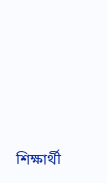শিক্ষার্থী